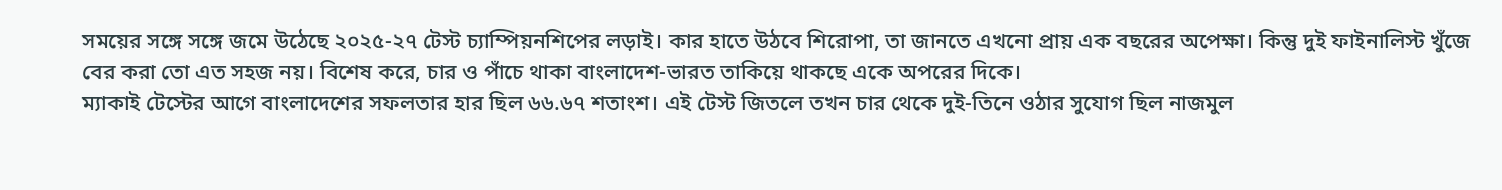সময়ের সঙ্গে সঙ্গে জমে উঠেছে ২০২৫-২৭ টেস্ট চ্যাম্পিয়নশিপের লড়াই। কার হাতে উঠবে শিরোপা, তা জানতে এখনো প্রায় এক বছরের অপেক্ষা। কিন্তু দুই ফাইনালিস্ট খুঁজে বের করা তো এত সহজ নয়। বিশেষ করে, চার ও পাঁচে থাকা বাংলাদেশ-ভারত তাকিয়ে থাকছে একে অপরের দিকে।
ম্যাকাই টেস্টের আগে বাংলাদেশের সফলতার হার ছিল ৬৬.৬৭ শতাংশ। এই টেস্ট জিতলে তখন চার থেকে দুই-তিনে ওঠার সুযোগ ছিল নাজমুল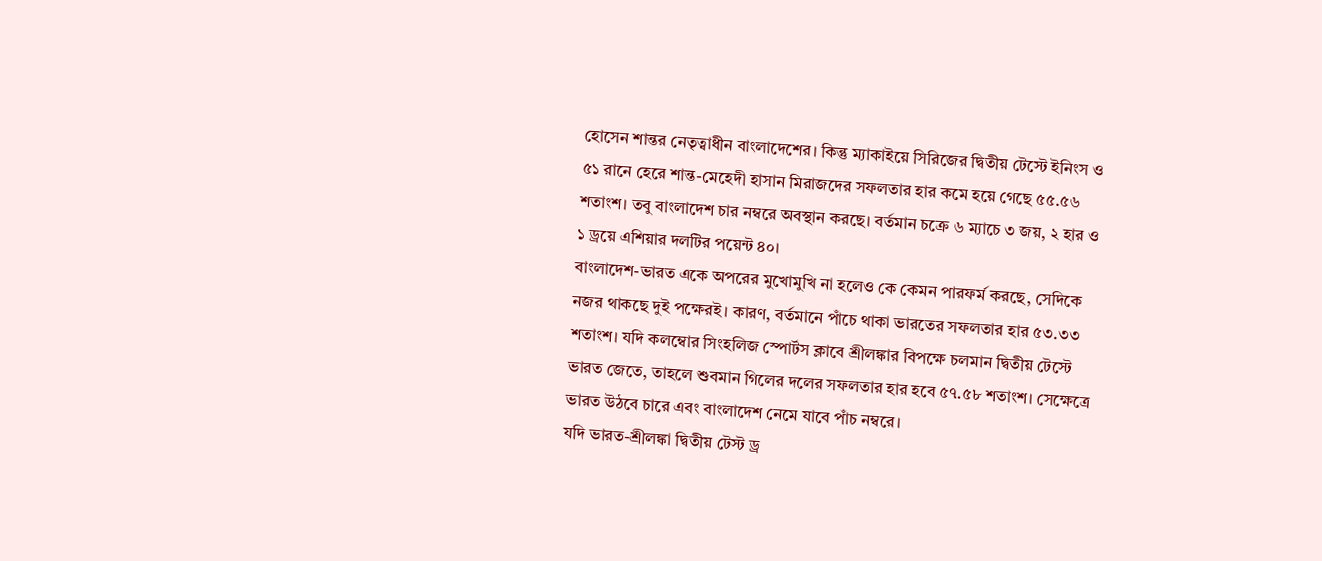হোসেন শান্তর নেতৃত্বাধীন বাংলাদেশের। কিন্তু ম্যাকাইয়ে সিরিজের দ্বিতীয় টেস্টে ইনিংস ও ৫১ রানে হেরে শান্ত-মেহেদী হাসান মিরাজদের সফলতার হার কমে হয়ে গেছে ৫৫.৫৬ শতাংশ। তবু বাংলাদেশ চার নম্বরে অবস্থান করছে। বর্তমান চক্রে ৬ ম্যাচে ৩ জয়, ২ হার ও ১ ড্রয়ে এশিয়ার দলটির পয়েন্ট ৪০।
বাংলাদেশ-ভারত একে অপরের মুখোমুখি না হলেও কে কেমন পারফর্ম করছে, সেদিকে নজর থাকছে দুই পক্ষেরই। কারণ, বর্তমানে পাঁচে থাকা ভারতের সফলতার হার ৫৩.৩৩ শতাংশ। যদি কলম্বোর সিংহলিজ স্পোর্টস ক্লাবে শ্রীলঙ্কার বিপক্ষে চলমান দ্বিতীয় টেস্টে ভারত জেতে, তাহলে শুবমান গিলের দলের সফলতার হার হবে ৫৭.৫৮ শতাংশ। সেক্ষেত্রে ভারত উঠবে চারে এবং বাংলাদেশ নেমে যাবে পাঁচ নম্বরে।
যদি ভারত-শ্রীলঙ্কা দ্বিতীয় টেস্ট ড্র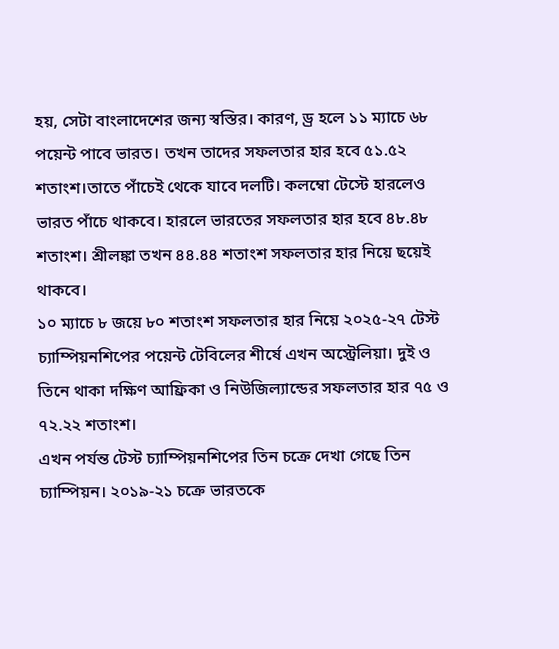হয়, সেটা বাংলাদেশের জন্য স্বস্তির। কারণ, ড্র হলে ১১ ম্যাচে ৬৮ পয়েন্ট পাবে ভারত। তখন তাদের সফলতার হার হবে ৫১.৫২ শতাংশ।তাতে পাঁচেই থেকে যাবে দলটি। কলম্বো টেস্টে হারলেও ভারত পাঁচে থাকবে। হারলে ভারতের সফলতার হার হবে ৪৮.৪৮ শতাংশ। শ্রীলঙ্কা তখন ৪৪.৪৪ শতাংশ সফলতার হার নিয়ে ছয়েই থাকবে।
১০ ম্যাচে ৮ জয়ে ৮০ শতাংশ সফলতার হার নিয়ে ২০২৫-২৭ টেস্ট চ্যাম্পিয়নশিপের পয়েন্ট টেবিলের শীর্ষে এখন অস্ট্রেলিয়া। দুই ও তিনে থাকা দক্ষিণ আফ্রিকা ও নিউজিল্যান্ডের সফলতার হার ৭৫ ও ৭২.২২ শতাংশ।
এখন পর্যন্ত টেস্ট চ্যাম্পিয়নশিপের তিন চক্রে দেখা গেছে তিন চ্যাম্পিয়ন। ২০১৯-২১ চক্রে ভারতকে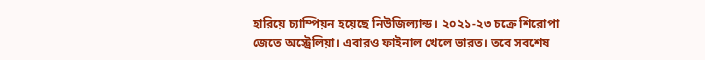হারিয়ে চ্যাম্পিয়ন হয়েছে নিউজিল্যান্ড। ২০২১-২৩ চক্রে শিরোপা জেতে অস্ট্রেলিয়া। এবারও ফাইনাল খেলে ভারত। তবে সবশেষ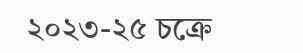২০২৩-২৫ চক্রে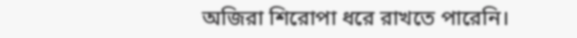অজিরা শিরোপা ধরে রাখতে পারেনি।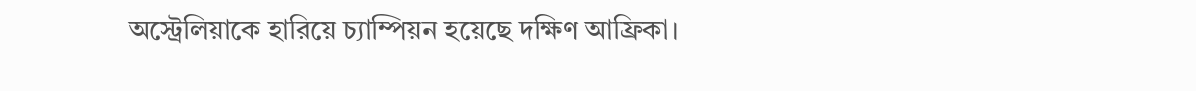অস্ট্রেলিয়াকে হারিয়ে চ্যাম্পিয়ন হয়েছে দক্ষিণ আফ্রিকা।